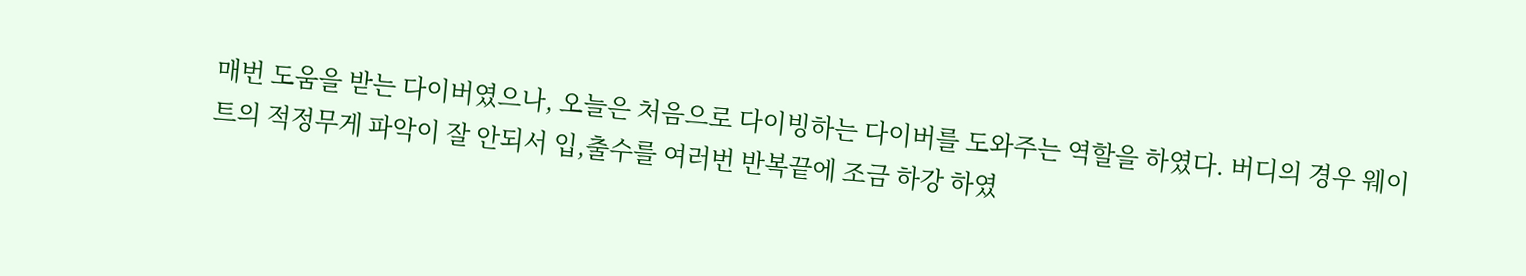매번 도움을 받는 다이버였으나, 오늘은 처음으로 다이빙하는 다이버를 도와주는 역할을 하였다. 버디의 경우 웨이트의 적정무게 파악이 잘 안되서 입,출수를 여러번 반복끝에 조금 하강 하였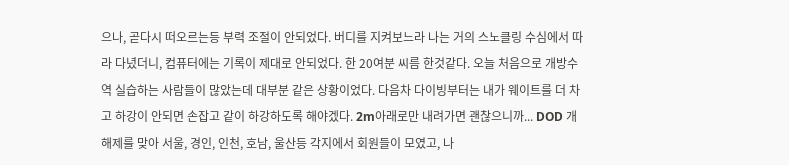으나, 곧다시 떠오르는등 부력 조절이 안되었다. 버디를 지켜보느라 나는 거의 스노클링 수심에서 따라 다녔더니, 컴퓨터에는 기록이 제대로 안되었다. 한 20여분 씨름 한것같다. 오늘 처음으로 개방수역 실습하는 사람들이 많았는데 대부분 같은 상황이었다. 다음차 다이빙부터는 내가 웨이트를 더 차고 하강이 안되면 손잡고 같이 하강하도록 해야겠다. 2m아래로만 내려가면 괜찮으니까... DOD 개해제를 맞아 서울, 경인, 인천, 호남, 울산등 각지에서 회원들이 모였고, 나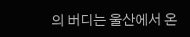의 버디는 울산에서 온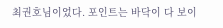최권호님이었다. 포인트는 바닥이 다 보이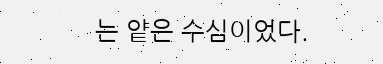는 얕은 수심이었다.